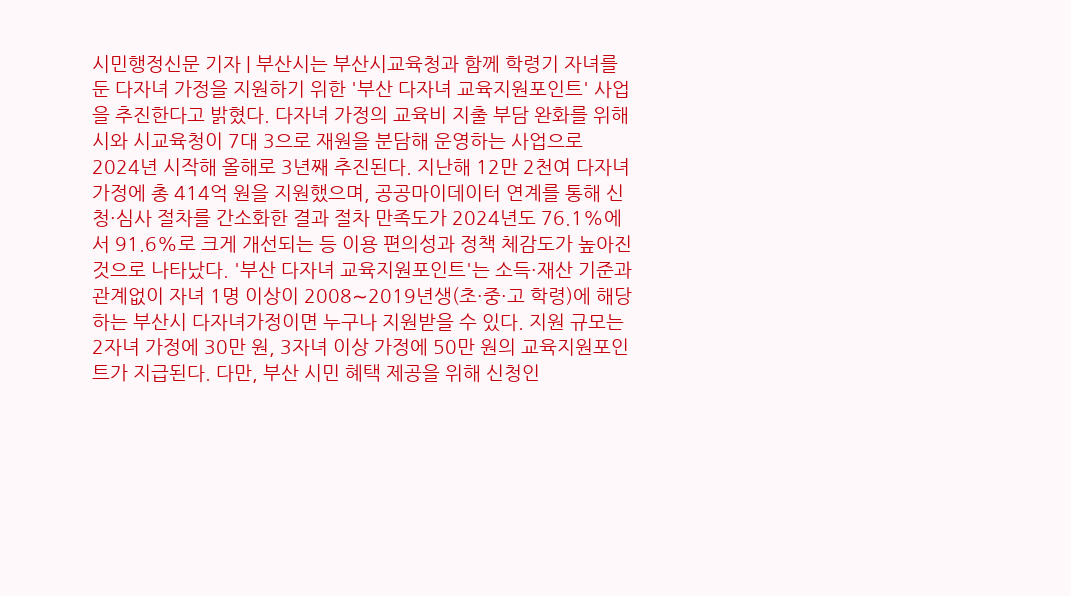시민행정신문 기자 | 부산시는 부산시교육청과 함께 학령기 자녀를 둔 다자녀 가정을 지원하기 위한 '부산 다자녀 교육지원포인트' 사업을 추진한다고 밝혔다. 다자녀 가정의 교육비 지출 부담 완화를 위해 시와 시교육청이 7대 3으로 재원을 분담해 운영하는 사업으로 2024년 시작해 올해로 3년째 추진된다. 지난해 12만 2천여 다자녀 가정에 총 414억 원을 지원했으며, 공공마이데이터 연계를 통해 신청·심사 절차를 간소화한 결과 절차 만족도가 2024년도 76.1%에서 91.6%로 크게 개선되는 등 이용 편의성과 정책 체감도가 높아진 것으로 나타났다. '부산 다자녀 교육지원포인트'는 소득·재산 기준과 관계없이 자녀 1명 이상이 2008∼2019년생(초·중·고 학령)에 해당하는 부산시 다자녀가정이면 누구나 지원받을 수 있다. 지원 규모는 2자녀 가정에 30만 원, 3자녀 이상 가정에 50만 원의 교육지원포인트가 지급된다. 다만, 부산 시민 혜택 제공을 위해 신청인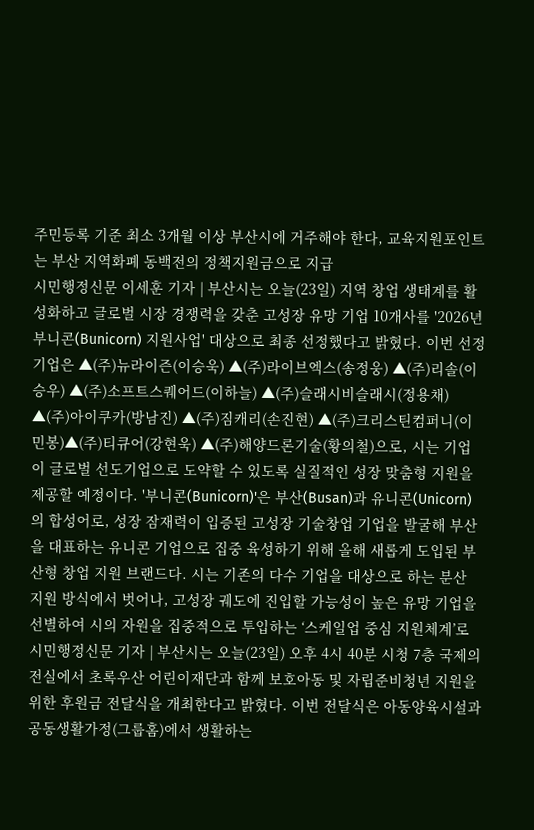주민등록 기준 최소 3개월 이상 부산시에 거주해야 한다, 교육지원포인트는 부산 지역화폐 동백전의 정책지원금으로 지급
시민행정신문 이세훈 기자 | 부산시는 오늘(23일) 지역 창업 생태계를 활성화하고 글로벌 시장 경쟁력을 갖춘 고성장 유망 기업 10개사를 '2026년 부니콘(Bunicorn) 지원사업' 대상으로 최종 선정했다고 밝혔다. 이번 선정 기업은 ▲(주)뉴라이즌(이승욱) ▲(주)라이브엑스(송정웅) ▲(주)리솔(이승우) ▲(주)소프트스퀘어드(이하늘) ▲(주)슬래시비슬래시(정용채) ▲(주)아이쿠카(방남진) ▲(주)짐캐리(손진현) ▲(주)크리스틴컴퍼니(이민봉)▲(주)티큐어(강현욱) ▲(주)해양드론기술(황의철)으로, 시는 기업이 글로벌 선도기업으로 도약할 수 있도록 실질적인 성장 맞춤형 지원을 제공할 예정이다. '부니콘(Bunicorn)'은 부산(Busan)과 유니콘(Unicorn)의 합성어로, 성장 잠재력이 입증된 고성장 기술창업 기업을 발굴해 부산을 대표하는 유니콘 기업으로 집중 육성하기 위해 올해 새롭게 도입된 부산형 창업 지원 브랜드다. 시는 기존의 다수 기업을 대상으로 하는 분산 지원 방식에서 벗어나, 고성장 궤도에 진입할 가능성이 높은 유망 기업을 선별하여 시의 자원을 집중적으로 투입하는 ‘스케일업 중심 지원체계’로
시민행정신문 기자 | 부산시는 오늘(23일) 오후 4시 40분 시청 7층 국제의전실에서 초록우산 어린이재단과 함께 보호아동 및 자립준비청년 지원을 위한 후원금 전달식을 개최한다고 밝혔다. 이번 전달식은 아동양육시설과 공동생활가정(그룹홈)에서 생활하는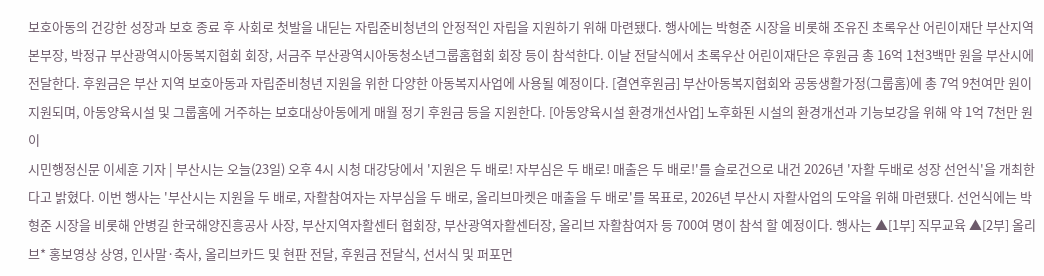보호아동의 건강한 성장과 보호 종료 후 사회로 첫발을 내딛는 자립준비청년의 안정적인 자립을 지원하기 위해 마련됐다. 행사에는 박형준 시장을 비롯해 조유진 초록우산 어린이재단 부산지역본부장, 박정규 부산광역시아동복지협회 회장, 서금주 부산광역시아동청소년그룹홈협회 회장 등이 참석한다. 이날 전달식에서 초록우산 어린이재단은 후원금 총 16억 1천3백만 원을 부산시에 전달한다. 후원금은 부산 지역 보호아동과 자립준비청년 지원을 위한 다양한 아동복지사업에 사용될 예정이다. [결연후원금] 부산아동복지협회와 공동생활가정(그룹홈)에 총 7억 9천여만 원이 지원되며, 아동양육시설 및 그룹홈에 거주하는 보호대상아동에게 매월 정기 후원금 등을 지원한다. [아동양육시설 환경개선사업] 노후화된 시설의 환경개선과 기능보강을 위해 약 1억 7천만 원이
시민행정신문 이세훈 기자 | 부산시는 오늘(23일) 오후 4시 시청 대강당에서 '지원은 두 배로! 자부심은 두 배로! 매출은 두 배로!'를 슬로건으로 내건 2026년 '자활 두배로 성장 선언식'을 개최한다고 밝혔다. 이번 행사는 '부산시는 지원을 두 배로, 자활참여자는 자부심을 두 배로, 올리브마켓은 매출을 두 배로'를 목표로, 2026년 부산시 자활사업의 도약을 위해 마련됐다. 선언식에는 박형준 시장을 비롯해 안병길 한국해양진흥공사 사장, 부산지역자활센터 협회장, 부산광역자활센터장, 올리브 자활참여자 등 700여 명이 참석 할 예정이다. 행사는 ▲[1부] 직무교육 ▲[2부] 올리브* 홍보영상 상영, 인사말·축사, 올리브카드 및 현판 전달, 후원금 전달식, 선서식 및 퍼포먼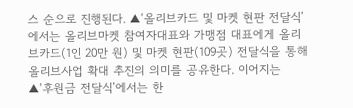스 순으로 진행된다. ▲‘올리브카드 및 마켓 현판 전달식’에서는 올리브마켓 참여자대표와 가맹점 대표에게 올리브카드(1인 20만 원) 및 마켓 현판(109곳) 전달식을 통해 올리브사업 확대 추진의 의미를 공유한다. 이어지는 ▲‘후원금 전달식’에서는 한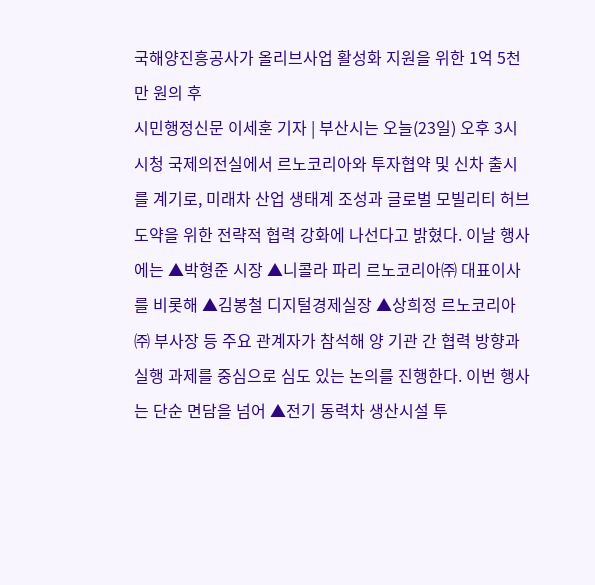국해양진흥공사가 올리브사업 활성화 지원을 위한 1억 5천만 원의 후
시민행정신문 이세훈 기자 | 부산시는 오늘(23일) 오후 3시 시청 국제의전실에서 르노코리아와 투자협약 및 신차 출시를 계기로, 미래차 산업 생태계 조성과 글로벌 모빌리티 허브 도약을 위한 전략적 협력 강화에 나선다고 밝혔다. 이날 행사에는 ▲박형준 시장 ▲니콜라 파리 르노코리아㈜ 대표이사를 비롯해 ▲김봉철 디지털경제실장 ▲상희정 르노코리아㈜ 부사장 등 주요 관계자가 참석해 양 기관 간 협력 방향과 실행 과제를 중심으로 심도 있는 논의를 진행한다. 이번 행사는 단순 면담을 넘어 ▲전기 동력차 생산시설 투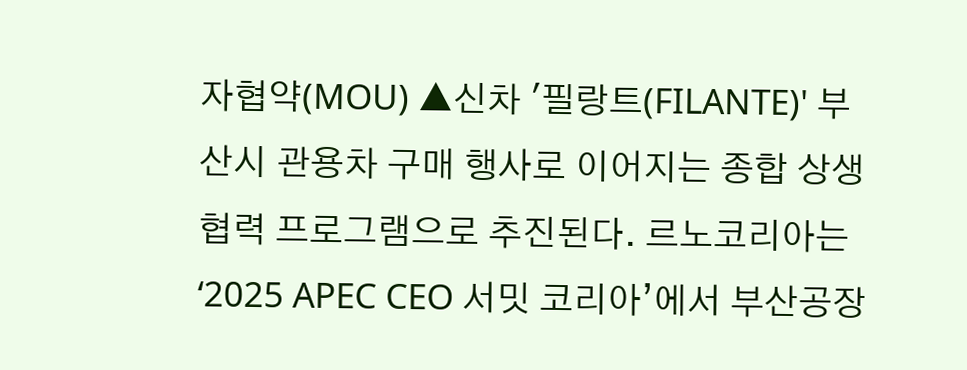자협약(MOU) ▲신차 '필랑트(FILANTE)' 부산시 관용차 구매 행사로 이어지는 종합 상생협력 프로그램으로 추진된다. 르노코리아는 ‘2025 APEC CEO 서밋 코리아’에서 부산공장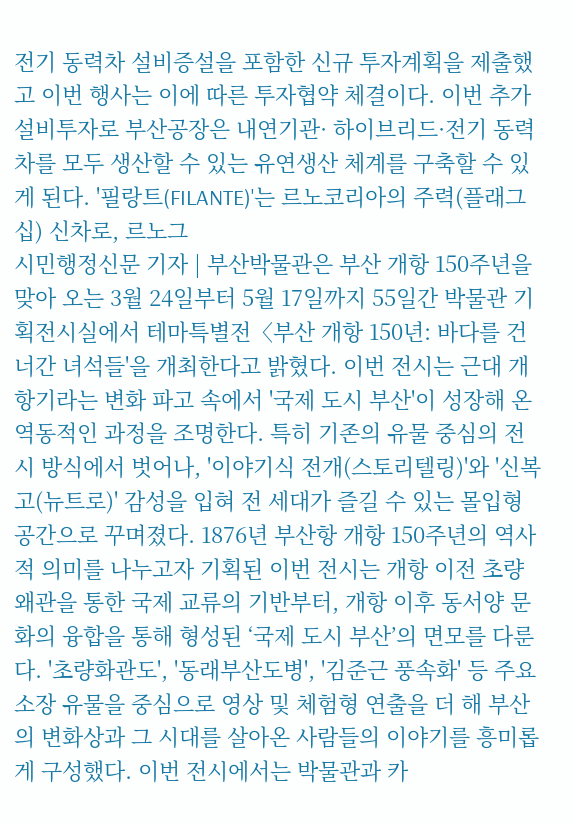전기 동력차 설비증설을 포함한 신규 투자계획을 제출했고 이번 행사는 이에 따른 투자협약 체결이다. 이번 추가 설비투자로 부산공장은 내연기관· 하이브리드·전기 동력차를 모두 생산할 수 있는 유연생산 체계를 구축할 수 있게 된다. '필랑트(FILANTE)'는 르노코리아의 주력(플래그십) 신차로, 르노그
시민행정신문 기자 | 부산박물관은 부산 개항 150주년을 맞아 오는 3월 24일부터 5월 17일까지 55일간 박물관 기획전시실에서 테마특별전〈부산 개항 150년: 바다를 건너간 녀석들'을 개최한다고 밝혔다. 이번 전시는 근대 개항기라는 변화 파고 속에서 '국제 도시 부산'이 성장해 온 역동적인 과정을 조명한다. 특히 기존의 유물 중심의 전시 방식에서 벗어나, '이야기식 전개(스토리텔링)'와 '신복고(뉴트로)' 감성을 입혀 전 세대가 즐길 수 있는 몰입형 공간으로 꾸며졌다. 1876년 부산항 개항 150주년의 역사적 의미를 나누고자 기획된 이번 전시는 개항 이전 초량왜관을 통한 국제 교류의 기반부터, 개항 이후 동서양 문화의 융합을 통해 형성된 ‘국제 도시 부산’의 면모를 다룬다. '초량화관도', '동래부산도병', '김준근 풍속화' 등 주요 소장 유물을 중심으로 영상 및 체험형 연출을 더 해 부산의 변화상과 그 시대를 살아온 사람들의 이야기를 흥미롭게 구성했다. 이번 전시에서는 박물관과 카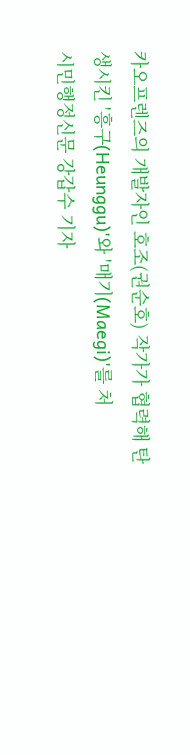카오프렌즈의 개발자인 호조(권순호) 작가가 협력해 탄생시킨 '흥구(Heunggu)'와 '매기(Maegi)'를 처
시민행정신문 강갑수 기자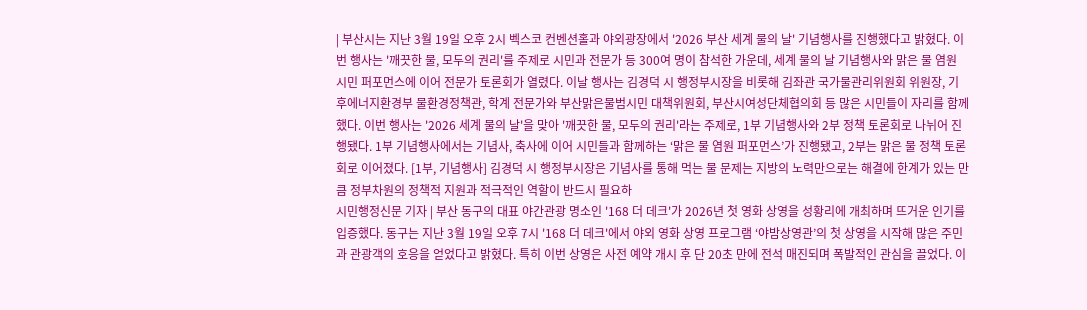| 부산시는 지난 3월 19일 오후 2시 벡스코 컨벤션홀과 야외광장에서 '2026 부산 세계 물의 날' 기념행사를 진행했다고 밝혔다. 이번 행사는 '깨끗한 물, 모두의 권리'를 주제로 시민과 전문가 등 300여 명이 참석한 가운데, 세계 물의 날 기념행사와 맑은 물 염원 시민 퍼포먼스에 이어 전문가 토론회가 열렸다. 이날 행사는 김경덕 시 행정부시장을 비롯해 김좌관 국가물관리위원회 위원장, 기후에너지환경부 물환경정책관, 학계 전문가와 부산맑은물범시민 대책위원회, 부산시여성단체협의회 등 많은 시민들이 자리를 함께했다. 이번 행사는 '2026 세계 물의 날'을 맞아 '깨끗한 물, 모두의 권리'라는 주제로, 1부 기념행사와 2부 정책 토론회로 나뉘어 진행됐다. 1부 기념행사에서는 기념사, 축사에 이어 시민들과 함께하는 ‘맑은 물 염원 퍼포먼스’가 진행됐고, 2부는 맑은 물 정책 토론회로 이어졌다. [1부, 기념행사] 김경덕 시 행정부시장은 기념사를 통해 먹는 물 문제는 지방의 노력만으로는 해결에 한계가 있는 만큼 정부차원의 정책적 지원과 적극적인 역할이 반드시 필요하
시민행정신문 기자 | 부산 동구의 대표 야간관광 명소인 '168 더 데크'가 2026년 첫 영화 상영을 성황리에 개최하며 뜨거운 인기를 입증했다. 동구는 지난 3월 19일 오후 7시 '168 더 데크'에서 야외 영화 상영 프로그램 ‘야밤상영관’의 첫 상영을 시작해 많은 주민과 관광객의 호응을 얻었다고 밝혔다. 특히 이번 상영은 사전 예약 개시 후 단 20초 만에 전석 매진되며 폭발적인 관심을 끌었다. 이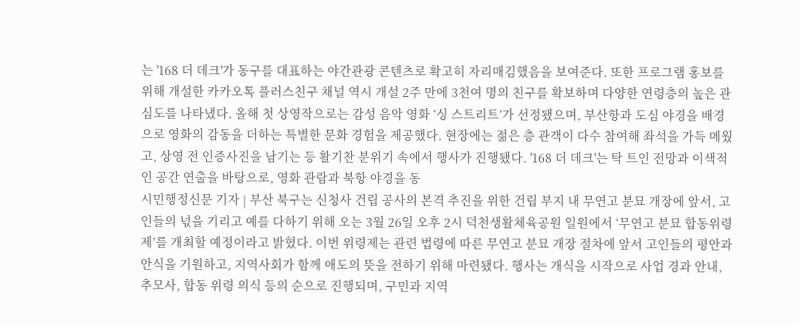는 '168 더 데크'가 동구를 대표하는 야간관광 콘텐츠로 확고히 자리매김했음을 보여준다. 또한 프로그램 홍보를 위해 개설한 카카오톡 플러스친구 채널 역시 개설 2주 만에 3천여 명의 친구를 확보하며 다양한 연령층의 높은 관심도를 나타냈다. 올해 첫 상영작으로는 감성 음악 영화 ‘싱 스트리트’가 선정됐으며, 부산항과 도심 야경을 배경으로 영화의 감동을 더하는 특별한 문화 경험을 제공했다. 현장에는 젊은 층 관객이 다수 참여해 좌석을 가득 메웠고, 상영 전 인증사진을 남기는 등 활기찬 분위기 속에서 행사가 진행됐다. '168 더 데크'는 탁 트인 전망과 이색적인 공간 연출을 바탕으로, 영화 관람과 북항 야경을 동
시민행정신문 기자 | 부산 북구는 신청사 건립 공사의 본격 추진을 위한 건립 부지 내 무연고 분묘 개장에 앞서, 고인들의 넋을 기리고 예를 다하기 위해 오는 3월 26일 오후 2시 덕천생활체육공원 일원에서 ‘무연고 분묘 합동위령제’를 개최할 예정이라고 밝혔다. 이번 위령제는 관련 법령에 따른 무연고 분묘 개장 절차에 앞서 고인들의 평안과 안식을 기원하고, 지역사회가 함께 애도의 뜻을 전하기 위해 마련됐다. 행사는 개식을 시작으로 사업 경과 안내, 추모사, 합동 위령 의식 등의 순으로 진행되며, 구민과 지역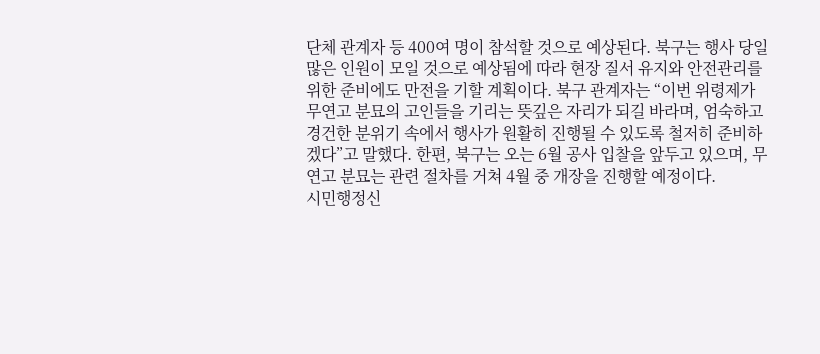단체 관계자 등 400여 명이 참석할 것으로 예상된다. 북구는 행사 당일 많은 인원이 모일 것으로 예상됨에 따라 현장 질서 유지와 안전관리를 위한 준비에도 만전을 기할 계획이다. 북구 관계자는 “이번 위령제가 무연고 분묘의 고인들을 기리는 뜻깊은 자리가 되길 바라며, 엄숙하고 경건한 분위기 속에서 행사가 원활히 진행될 수 있도록 철저히 준비하겠다”고 말했다. 한편, 북구는 오는 6월 공사 입찰을 앞두고 있으며, 무연고 분묘는 관련 절차를 거쳐 4월 중 개장을 진행할 예정이다.
시민행정신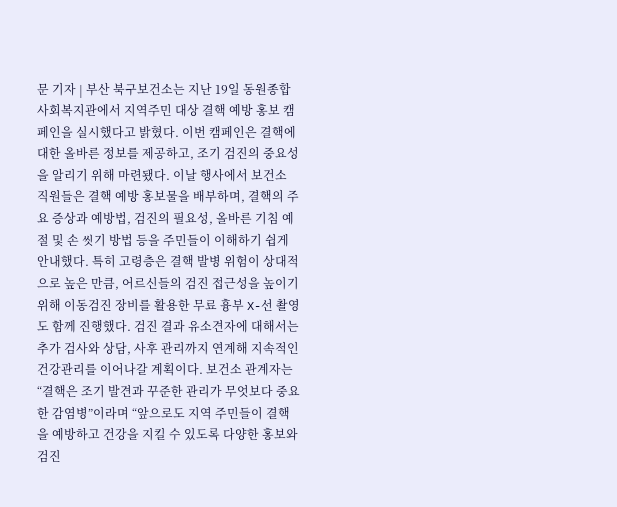문 기자 | 부산 북구보건소는 지난 19일 동원종합사회복지관에서 지역주민 대상 결핵 예방 홍보 캠페인을 실시했다고 밝혔다. 이번 캠페인은 결핵에 대한 올바른 정보를 제공하고, 조기 검진의 중요성을 알리기 위해 마련됐다. 이날 행사에서 보건소 직원들은 결핵 예방 홍보물을 배부하며, 결핵의 주요 증상과 예방법, 검진의 필요성, 올바른 기침 예절 및 손 씻기 방법 등을 주민들이 이해하기 쉽게 안내했다. 특히 고령층은 결핵 발병 위험이 상대적으로 높은 만큼, 어르신들의 검진 접근성을 높이기 위해 이동검진 장비를 활용한 무료 흉부 X-선 촬영도 함께 진행했다. 검진 결과 유소견자에 대해서는 추가 검사와 상담, 사후 관리까지 연계해 지속적인 건강관리를 이어나갈 계획이다. 보건소 관계자는 “결핵은 조기 발견과 꾸준한 관리가 무엇보다 중요한 감염병”이라며 “앞으로도 지역 주민들이 결핵을 예방하고 건강을 지킬 수 있도록 다양한 홍보와 검진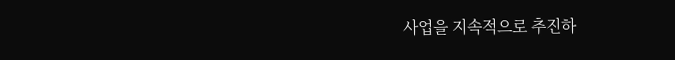사업을 지속적으로 추진하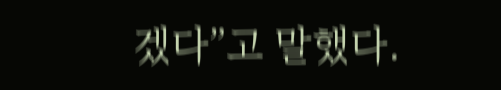겠다”고 말했다.